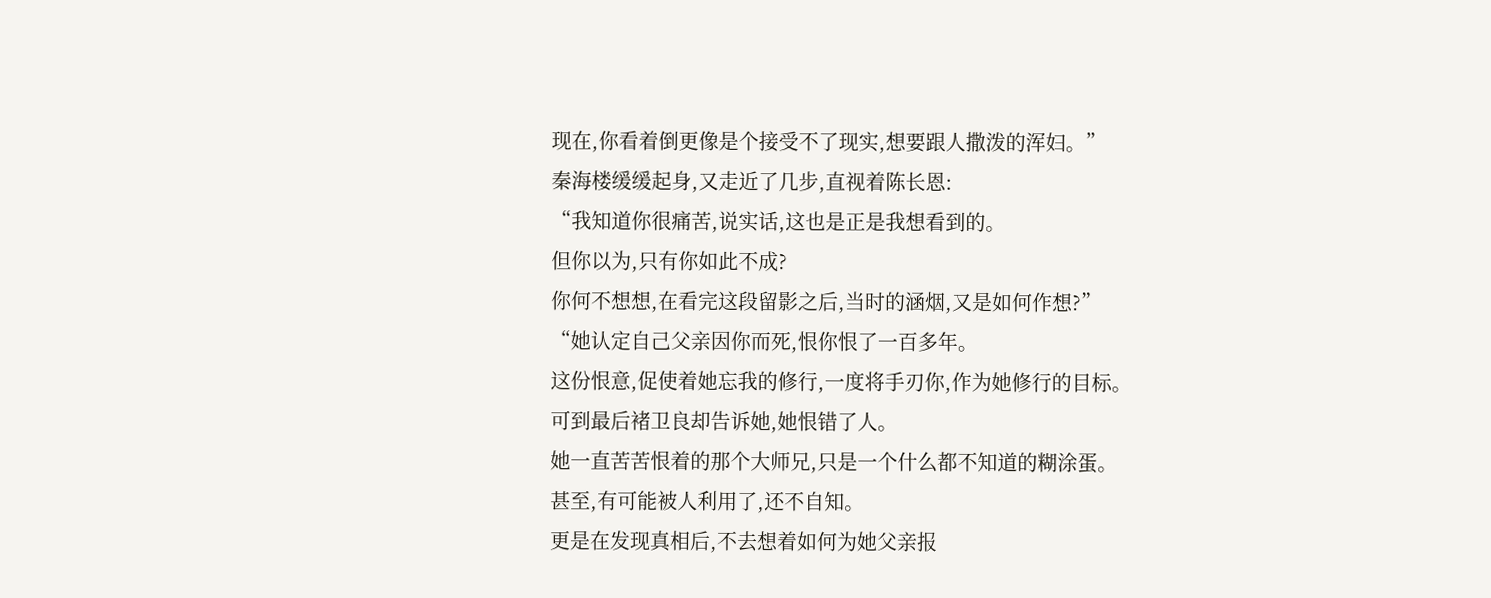现在,你看着倒更像是个接受不了现实,想要跟人撒泼的浑妇。”
秦海楼缓缓起身,又走近了几步,直视着陈长恩:
“我知道你很痛苦,说实话,这也是正是我想看到的。
但你以为,只有你如此不成?
你何不想想,在看完这段留影之后,当时的涵烟,又是如何作想?”
“她认定自己父亲因你而死,恨你恨了一百多年。
这份恨意,促使着她忘我的修行,一度将手刃你,作为她修行的目标。
可到最后褚卫良却告诉她,她恨错了人。
她一直苦苦恨着的那个大师兄,只是一个什么都不知道的糊涂蛋。
甚至,有可能被人利用了,还不自知。
更是在发现真相后,不去想着如何为她父亲报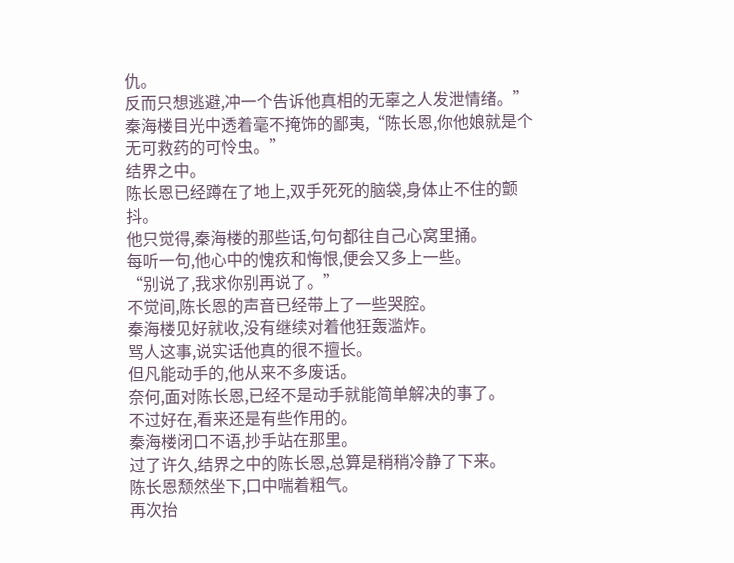仇。
反而只想逃避,冲一个告诉他真相的无辜之人发泄情绪。”
秦海楼目光中透着毫不掩饰的鄙夷,“陈长恩,你他娘就是个无可救药的可怜虫。”
结界之中。
陈长恩已经蹲在了地上,双手死死的脑袋,身体止不住的颤抖。
他只觉得,秦海楼的那些话,句句都往自己心窝里捅。
每听一句,他心中的愧疚和悔恨,便会又多上一些。
“别说了,我求你别再说了。”
不觉间,陈长恩的声音已经带上了一些哭腔。
秦海楼见好就收,没有继续对着他狂轰滥炸。
骂人这事,说实话他真的很不擅长。
但凡能动手的,他从来不多废话。
奈何,面对陈长恩,已经不是动手就能简单解决的事了。
不过好在,看来还是有些作用的。
秦海楼闭口不语,抄手站在那里。
过了许久,结界之中的陈长恩,总算是稍稍冷静了下来。
陈长恩颓然坐下,口中喘着粗气。
再次抬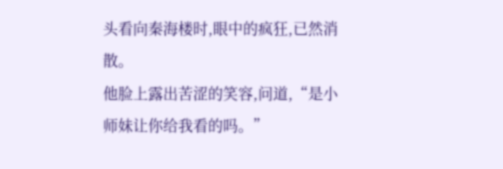头看向秦海楼时,眼中的疯狂,已然消散。
他脸上露出苦涩的笑容,问道,“是小师妹让你给我看的吗。”